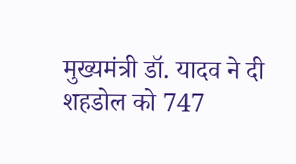मुख्यमंत्री डॉ. यादव ने दी शहडोल को 747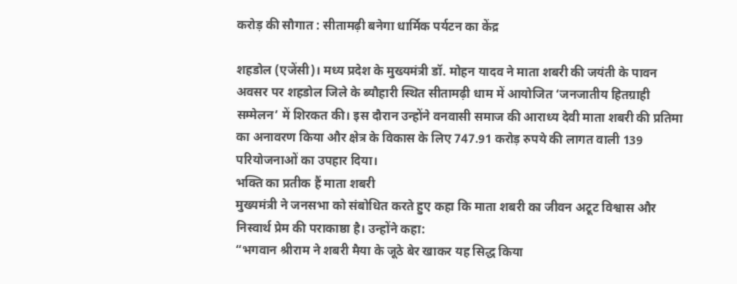करोड़ की सौगात : सीतामढ़ी बनेगा धार्मिक पर्यटन का केंद्र

शहडोल (एजेंसी)। मध्य प्रदेश के मुख्यमंत्री डॉ. मोहन यादव ने माता शबरी की जयंती के पावन अवसर पर शहडोल जिले के ब्यौहारी स्थित सीतामढ़ी धाम में आयोजित ‘जनजातीय हितग्राही सम्मेलन’ में शिरकत की। इस दौरान उन्होंने वनवासी समाज की आराध्य देवी माता शबरी की प्रतिमा का अनावरण किया और क्षेत्र के विकास के लिए 747.91 करोड़ रुपये की लागत वाली 139 परियोजनाओं का उपहार दिया।
भक्ति का प्रतीक हैं माता शबरी
मुख्यमंत्री ने जनसभा को संबोधित करते हुए कहा कि माता शबरी का जीवन अटूट विश्वास और निस्वार्थ प्रेम की पराकाष्ठा है। उन्होंने कहा:
“भगवान श्रीराम ने शबरी मैया के जूठे बेर खाकर यह सिद्ध किया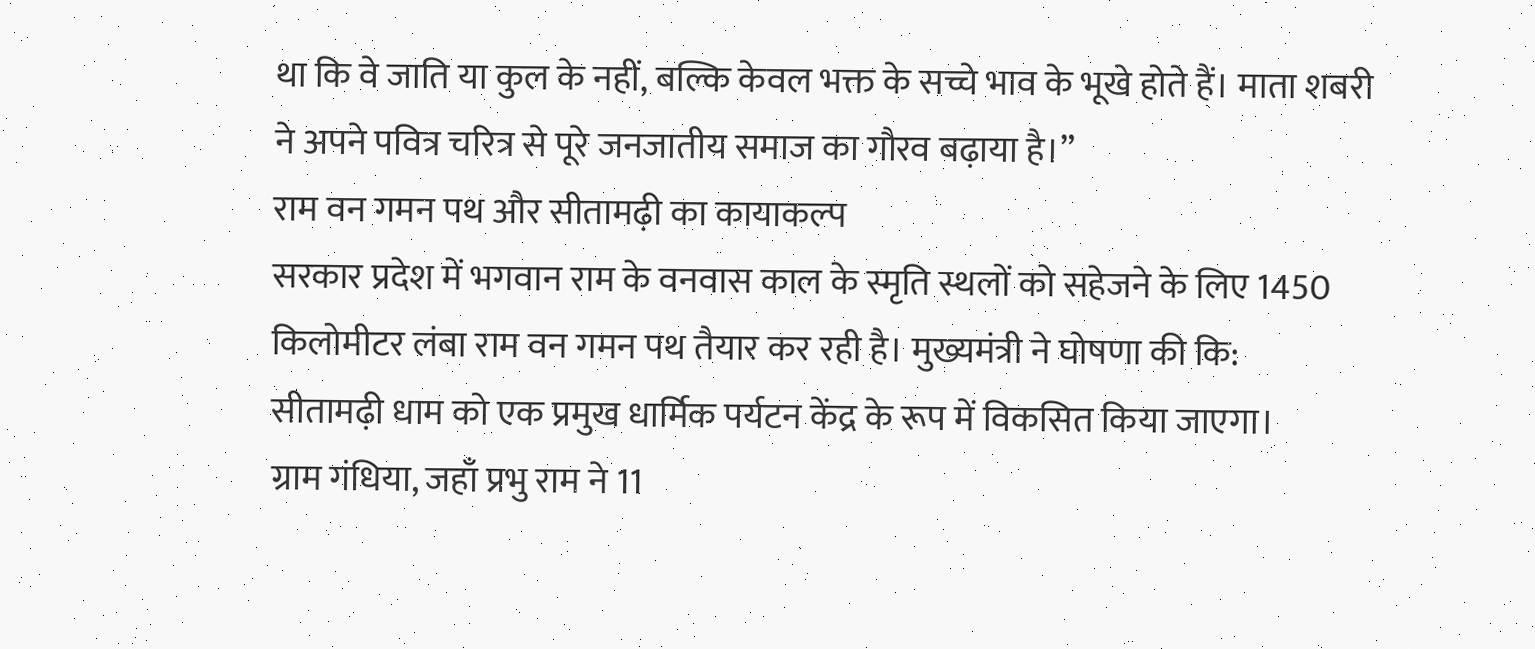था कि वे जाति या कुल के नहीं, बल्कि केवल भक्त के सच्चे भाव के भूखे होते हैं। माता शबरी ने अपने पवित्र चरित्र से पूरे जनजातीय समाज का गौरव बढ़ाया है।”
राम वन गमन पथ और सीतामढ़ी का कायाकल्प
सरकार प्रदेश में भगवान राम के वनवास काल के स्मृति स्थलों को सहेजने के लिए 1450 किलोमीटर लंबा राम वन गमन पथ तैयार कर रही है। मुख्यमंत्री ने घोषणा की कि:
सीतामढ़ी धाम को एक प्रमुख धार्मिक पर्यटन केंद्र के रूप में विकसित किया जाएगा।
ग्राम गंधिया, जहाँ प्रभु राम ने 11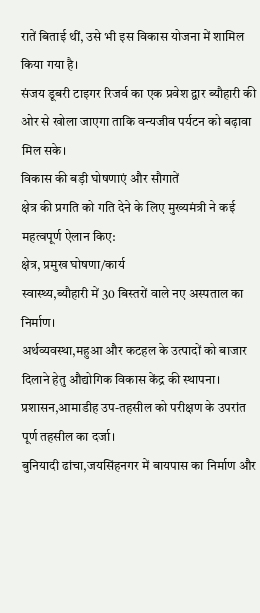रातें बिताई थीं, उसे भी इस विकास योजना में शामिल किया गया है।
संजय डूबरी टाइगर रिजर्व का एक प्रवेश द्वार ब्यौहारी की ओर से खोला जाएगा ताकि वन्यजीव पर्यटन को बढ़ावा मिल सके।
विकास की बड़ी घोषणाएं और सौगातें
क्षेत्र की प्रगति को गति देने के लिए मुख्यमंत्री ने कई महत्वपूर्ण ऐलान किए:
क्षेत्र, प्रमुख घोषणा/कार्य
स्वास्थ्य,ब्यौहारी में 30 बिस्तरों वाले नए अस्पताल का निर्माण।
अर्थव्यवस्था,महुआ और कटहल के उत्पादों को बाजार दिलाने हेतु औद्योगिक विकास केंद्र की स्थापना।
प्रशासन,आमाडीह उप-तहसील को परीक्षण के उपरांत पूर्ण तहसील का दर्जा।
बुनियादी ढांचा,जयसिंहनगर में बायपास का निर्माण और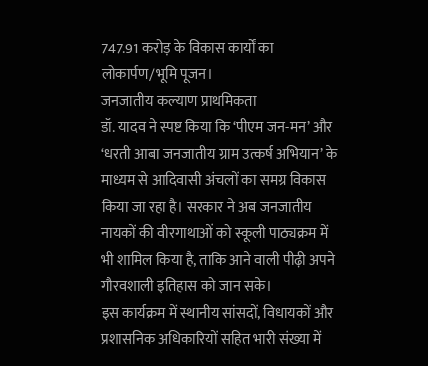747.91 करोड़ के विकास कार्यों का लोकार्पण/भूमि पूजन।
जनजातीय कल्याण प्राथमिकता
डॉ. यादव ने स्पष्ट किया कि ‘पीएम जन-मन’ और ‘धरती आबा जनजातीय ग्राम उत्कर्ष अभियान’ के माध्यम से आदिवासी अंचलों का समग्र विकास किया जा रहा है। सरकार ने अब जनजातीय नायकों की वीरगाथाओं को स्कूली पाठ्यक्रम में भी शामिल किया है, ताकि आने वाली पीढ़ी अपने गौरवशाली इतिहास को जान सके।
इस कार्यक्रम में स्थानीय सांसदों, विधायकों और प्रशासनिक अधिकारियों सहित भारी संख्या में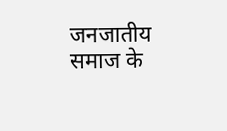जनजातीय समाज के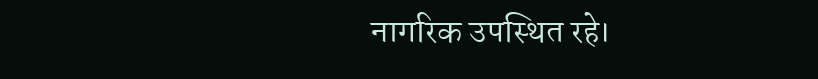नागरिक उपस्थित रहे।